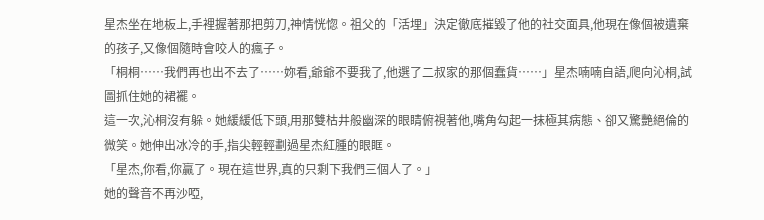星杰坐在地板上,手裡握著那把剪刀,神情恍惚。祖父的「活埋」決定徹底摧毀了他的社交面具,他現在像個被遺棄的孩子,又像個隨時會咬人的瘋子。
「桐桐……我們再也出不去了……妳看,爺爺不要我了,他選了二叔家的那個蠢貨……」星杰喃喃自語,爬向沁桐,試圖抓住她的裙襬。
這一次,沁桐沒有躲。她緩緩低下頭,用那雙枯井般幽深的眼睛俯視著他,嘴角勾起一抹極其病態、卻又驚艷絕倫的微笑。她伸出冰冷的手,指尖輕輕劃過星杰紅腫的眼眶。
「星杰,你看,你贏了。現在這世界,真的只剩下我們三個人了。」
她的聲音不再沙啞,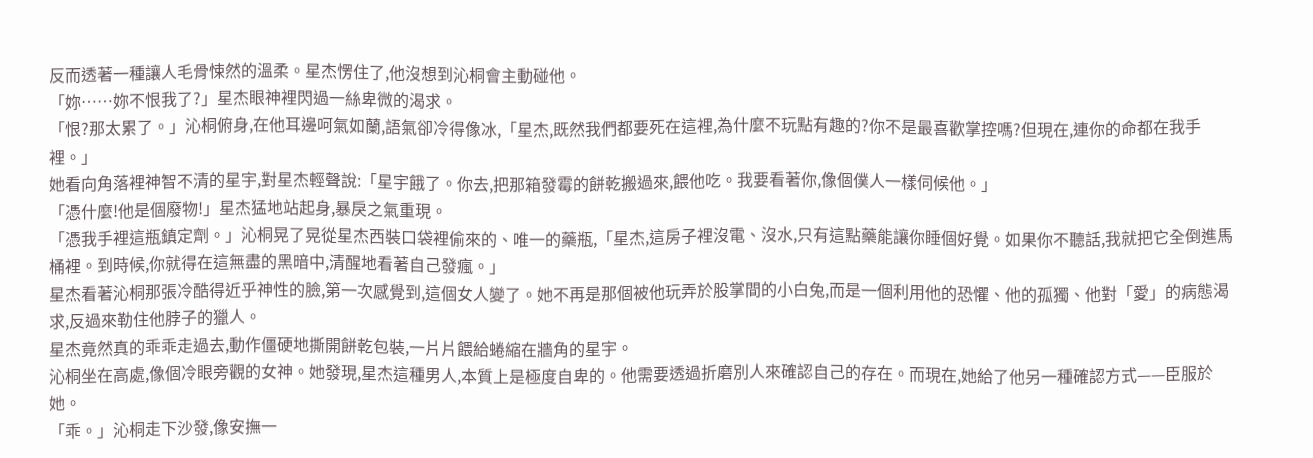反而透著一種讓人毛骨悚然的溫柔。星杰愣住了,他沒想到沁桐會主動碰他。
「妳……妳不恨我了?」星杰眼神裡閃過一絲卑微的渴求。
「恨?那太累了。」沁桐俯身,在他耳邊呵氣如蘭,語氣卻冷得像冰,「星杰,既然我們都要死在這裡,為什麼不玩點有趣的?你不是最喜歡掌控嗎?但現在,連你的命都在我手裡。」
她看向角落裡神智不清的星宇,對星杰輕聲說:「星宇餓了。你去,把那箱發霉的餅乾搬過來,餵他吃。我要看著你,像個僕人一樣伺候他。」
「憑什麼!他是個廢物!」星杰猛地站起身,暴戾之氣重現。
「憑我手裡這瓶鎮定劑。」沁桐晃了晃從星杰西裝口袋裡偷來的、唯一的藥瓶,「星杰,這房子裡沒電、沒水,只有這點藥能讓你睡個好覺。如果你不聽話,我就把它全倒進馬桶裡。到時候,你就得在這無盡的黑暗中,清醒地看著自己發瘋。」
星杰看著沁桐那張冷酷得近乎神性的臉,第一次感覺到,這個女人變了。她不再是那個被他玩弄於股掌間的小白兔,而是一個利用他的恐懼、他的孤獨、他對「愛」的病態渴求,反過來勒住他脖子的獵人。
星杰竟然真的乖乖走過去,動作僵硬地撕開餅乾包裝,一片片餵給蜷縮在牆角的星宇。
沁桐坐在高處,像個冷眼旁觀的女神。她發現,星杰這種男人,本質上是極度自卑的。他需要透過折磨別人來確認自己的存在。而現在,她給了他另一種確認方式——臣服於她。
「乖。」沁桐走下沙發,像安撫一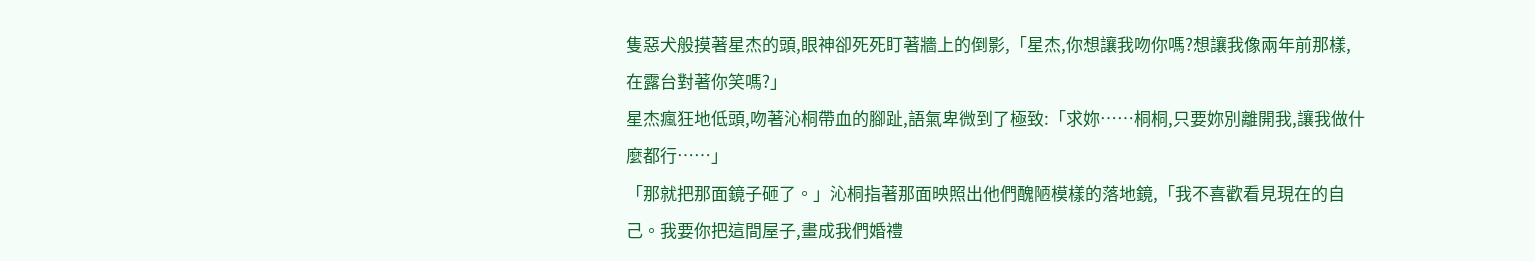隻惡犬般摸著星杰的頭,眼神卻死死盯著牆上的倒影,「星杰,你想讓我吻你嗎?想讓我像兩年前那樣,在露台對著你笑嗎?」
星杰瘋狂地低頭,吻著沁桐帶血的腳趾,語氣卑微到了極致:「求妳……桐桐,只要妳別離開我,讓我做什麼都行……」
「那就把那面鏡子砸了。」沁桐指著那面映照出他們醜陋模樣的落地鏡,「我不喜歡看見現在的自己。我要你把這間屋子,畫成我們婚禮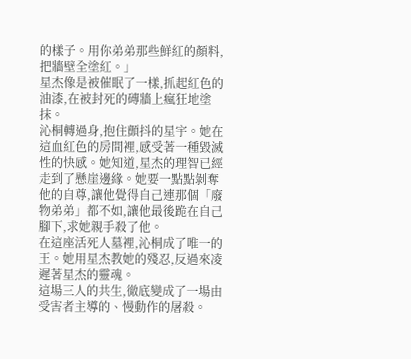的樣子。用你弟弟那些鮮紅的顏料,把牆壁全塗紅。」
星杰像是被催眠了一樣,抓起紅色的油漆,在被封死的磚牆上瘋狂地塗抹。
沁桐轉過身,抱住顫抖的星宇。她在這血紅色的房間裡,感受著一種毀滅性的快感。她知道,星杰的理智已經走到了懸崖邊緣。她要一點點剝奪他的自尊,讓他覺得自己連那個「廢物弟弟」都不如,讓他最後跪在自己腳下,求她親手殺了他。
在這座活死人墓裡,沁桐成了唯一的王。她用星杰教她的殘忍,反過來凌遲著星杰的靈魂。
這場三人的共生,徹底變成了一場由受害者主導的、慢動作的屠殺。